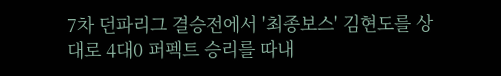7차 던파리그 결승전에서 '최종보스' 김현도를 상대로 4대0 퍼펙트 승리를 따내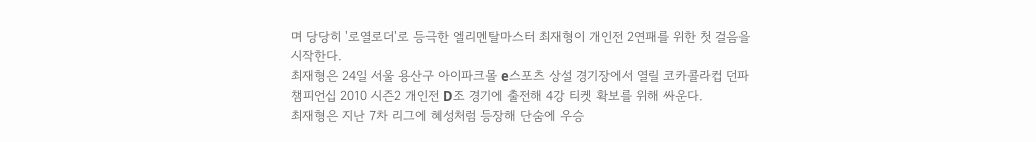며 당당히 '로열로더'로 등극한 엘리멘탈마스터 최재형이 개인전 2연패를 위한 첫 걸음을 시작한다.
최재형은 24일 서울 용산구 아이파크몰 e스포츠 상설 경기장에서 열릴 코카콜라컵 던파 챔피언십 2010 시즌2 개인전 D조 경기에 출전해 4강 티켓 확보를 위해 싸운다.
최재형은 지난 7차 리그에 혜성처럼 등장해 단숨에 우승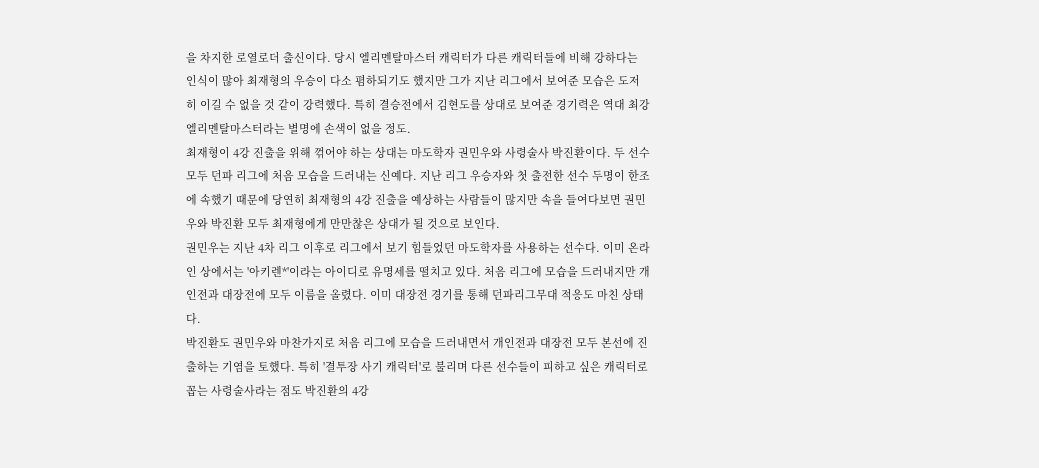을 차지한 로열로더 출신이다. 당시 엘리멘탈마스터 캐릭터가 다른 캐릭터들에 비해 강하다는 인식이 많아 최재형의 우승이 다소 폄하되기도 했지만 그가 지난 리그에서 보여준 모습은 도저히 이길 수 없을 것 같이 강력했다. 특히 결승전에서 김현도를 상대로 보여준 경기력은 역대 최강 엘리멘탈마스터라는 별명에 손색이 없을 정도.
최재형이 4강 진출을 위해 꺾어야 하는 상대는 마도학자 권민우와 사령술사 박진환이다. 두 선수 모두 던파 리그에 처음 모습을 드러내는 신예다. 지난 리그 우승자와 첫 출전한 선수 두명이 한조에 속했기 때문에 당연히 최재형의 4강 진출을 예상하는 사람들이 많지만 속을 들여다보면 권민우와 박진환 모두 최재형에게 만만찮은 상대가 될 것으로 보인다.
권민우는 지난 4차 리그 이후로 리그에서 보기 힘들었던 마도학자를 사용하는 선수다. 이미 온라인 상에서는 '아키렌*'이라는 아이디로 유명세를 떨치고 있다. 처음 리그에 모습을 드러내지만 개인전과 대장전에 모두 이름을 올렸다. 이미 대장전 경기를 통해 던파리그무대 적응도 마친 상태다.
박진환도 권민우와 마찬가지로 처음 리그에 모습을 드러내면서 개인전과 대장전 모두 본선에 진출하는 기염을 토했다. 특히 '결투장 사기 캐릭터'로 불리며 다른 선수들이 피하고 싶은 캐릭터로 꼽는 사령술사라는 점도 박진환의 4강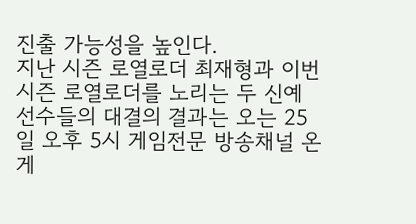진출 가능성을 높인다.
지난 시즌 로열로더 최재형과 이번 시즌 로열로더를 노리는 두 신예 선수들의 대결의 결과는 오는 25일 오후 5시 게임전문 방송채널 온게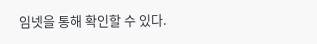임넷을 통해 확인할 수 있다.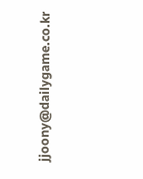jjoony@dailygame.co.kr